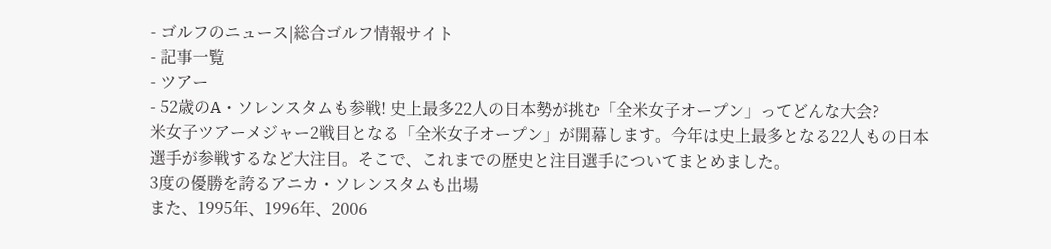- ゴルフのニュース|総合ゴルフ情報サイト
- 記事一覧
- ツアー
- 52歳のA・ソレンスタムも参戦! 史上最多22人の日本勢が挑む「全米女子オープン」ってどんな大会?
米女子ツアーメジャー2戦目となる「全米女子オープン」が開幕します。今年は史上最多となる22人もの日本選手が参戦するなど大注目。そこで、これまでの歴史と注目選手についてまとめました。
3度の優勝を誇るアニカ・ソレンスタムも出場
また、1995年、1996年、2006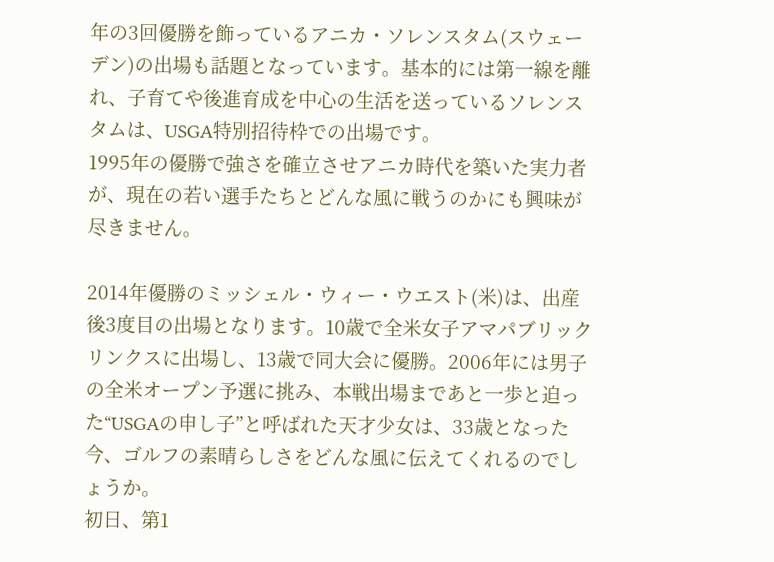年の3回優勝を飾っているアニカ・ソレンスタム(スウェーデン)の出場も話題となっています。基本的には第一線を離れ、子育てや後進育成を中心の生活を送っているソレンスタムは、USGA特別招待枠での出場です。
1995年の優勝で強さを確立させアニカ時代を築いた実力者が、現在の若い選手たちとどんな風に戦うのかにも興味が尽きません。

2014年優勝のミッシェル・ウィー・ウエスト(米)は、出産後3度目の出場となります。10歳で全米女子アマパブリックリンクスに出場し、13歳で同大会に優勝。2006年には男子の全米オープン予選に挑み、本戦出場まであと一歩と迫った“USGAの申し子”と呼ばれた天才少女は、33歳となった今、ゴルフの素晴らしさをどんな風に伝えてくれるのでしょうか。
初日、第1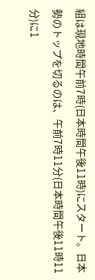組は現地時間午前7時(日本時間午後11時)にスタート。日本勢のトップを切るのは、午前7時11分(日本時間午後11時11分)に1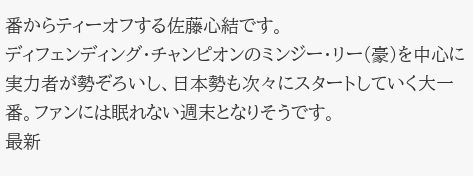番からティーオフする佐藤心結です。
ディフェンディング・チャンピオンのミンジー・リー(豪)を中心に実力者が勢ぞろいし、日本勢も次々にスタートしていく大一番。ファンには眠れない週末となりそうです。
最新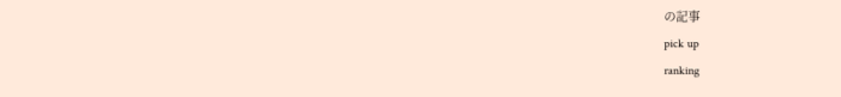の記事
pick up
ranking